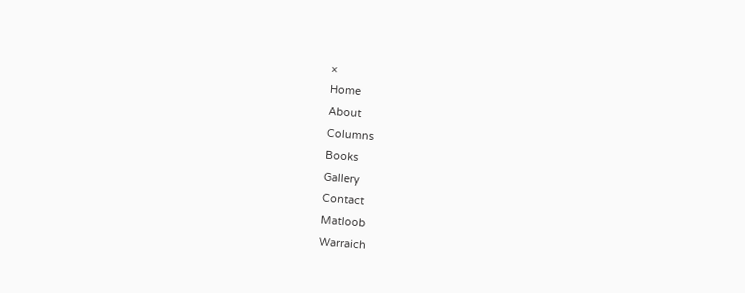×
Home
About
Columns
Books
Gallery
Contact
Matloob
Warraich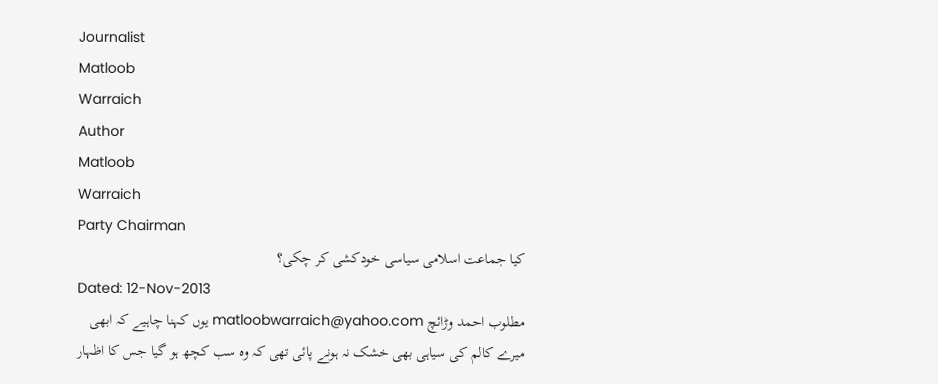Journalist
Matloob
Warraich
Author
Matloob
Warraich
Party Chairman
کیا جماعت اسلامی سیاسی خودکشی کر چکی؟
Dated: 12-Nov-2013
مطلوب احمد وڑائچ matloobwarraich@yahoo.com یوں کہنا چاہیے کہ ابھی میرے کالم کی سیاہی بھی خشک نہ ہونے پائی تھی کہ وہ سب کچھ ہو گیا جس کا اظہار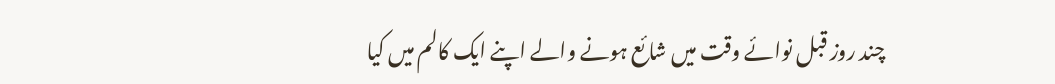چند روز قبل نوائے وقت میں شائع ہونے والے اپنے ایک کالم میں کیا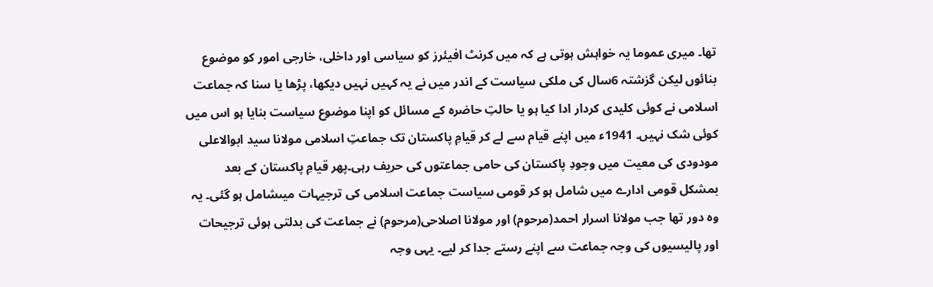تھا۔ میری عموما یہ خواہش ہوتی ہے کہ میں کرنٹ افیئرز کو سیاسی اور داخلی، خارجی امور کو موضوع بنائوں لیکن گزشتہ 6سال کی ملکی سیاست کے اندر میں نے یہ کہیں نہیں دیکھا، پڑھا یا سنا کہ جماعت اسلامی نے کوئی کلیدی کردار ادا کیا ہو یا حالتِ حاضرہ کے مسائل کو اپنا موضوع سیاست بنایا ہو اس میں کوئی شک نہیں۔ 1941ء میں اپنے قیام سے لے کر قیامِ پاکستان تک جماعتِ اسلامی مولانا سید ابوالاعلی مودودی کی معیت میں وجودِ پاکستان کی حامی جماعتوں کی حریف رہی۔پھر قیامِ پاکستان کے بعد بمشکل قومی ادارے میں شامل ہو کر قومی سیاست جماعت اسلامی کی ترجیہات میںشامل ہو گئی۔ یہ وہ دور تھا جب مولانا اسرار احمد(مرحوم) اور مولانا اصلاحی(مرحوم) نے جماعت کی بدلتی ہوئی ترجیحات اور پالیسیوں کی وجہ جماعت سے اپنے رستے جدا کر لیے۔ یہی وجہ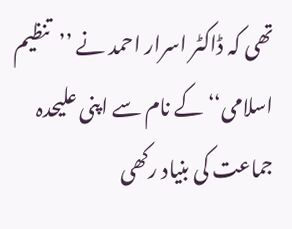تھی کہ ڈاکٹر اسرار احمد نے ’’تنظیم اسلامی‘‘ کے نام سے اپنی علیحدہ جماعت کی بنیاد رکھی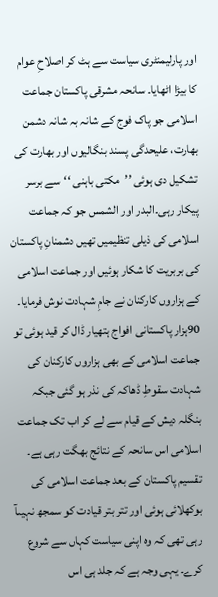اور پارلیمنٹری سیاست سے ہٹ کر اصلاحِ عوام کا بیڑا اٹھایا۔ سانحہ مشرقی پاکستان جماعت اسلامی جو پاک فوج کے شانہ بہ شانہ دشمن بھارت، علیحدگی پسند بنگالیوں اور بھارت کی تشکیل دی ہوئی ’’مکتی باہنی ‘‘سے برسر پیکار رہی۔البدر اور الشمس جو کہ جماعت اسلامی کی ذیلی تنظیمیں تھیں دشمنانِ پاکستان کی بربریت کا شکار ہوئیں اور جماعت اسلامی کے ہزاروں کارکنان نے جامِ شہادت نوش فرمایا۔ 90ہزار پاکستانی افواج ہتھیار ڈال کر قید ہوئی تو جماعت اسلامی کے بھی ہزاروں کارکنان کی شہادت سقوطِ ڈھاکہ کی نذر ہو گئی جبکہ بنگلہ دیش کے قیام سے لے کر اب تک جماعت اسلامی اس سانحہ کے نتائج بھگت رہی ہے۔ تقسیم پاکستان کے بعد جماعت اسلامی کی بوکھلائی ہوئی اور تتر بتر قیادت کو سمجھ نہیںآ رہی تھی کہ وہ اپنی سیاست کہاں سے شروع کرے۔ یہی وجہ ہے کہ جلد ہی اس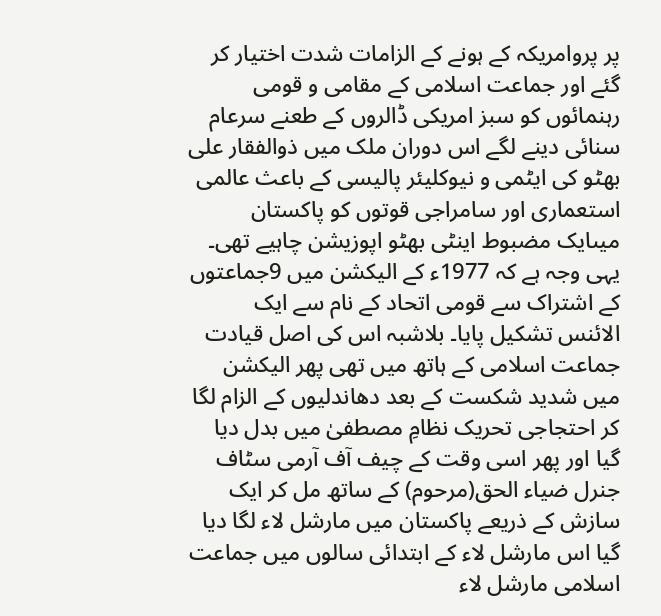پر پروامریکہ کے ہونے کے الزامات شدت اختیار کر گئے اور جماعت اسلامی کے مقامی و قومی رہنمائوں کو سبز امریکی ڈالروں کے طعنے سرعام سنائی دینے لگے اس دوران ملک میں ذوالفقار علی بھٹو کی ایٹمی و نیوکلیئر پالیسی کے باعث عالمی استعماری اور سامراجی قوتوں کو پاکستان میںایک مضبوط اینٹی بھٹو اپوزیشن چاہیے تھی۔ یہی وجہ ہے کہ 1977ء کے الیکشن میں 9جماعتوں کے اشتراک سے قومی اتحاد کے نام سے ایک الائنس تشکیل پایا۔ بلاشبہ اس کی اصل قیادت جماعت اسلامی کے ہاتھ میں تھی پھر الیکشن میں شدید شکست کے بعد دھاندلیوں کے الزام لگا کر احتجاجی تحریک نظامِ مصطفیٰ میں بدل دیا گیا اور پھر اسی وقت کے چیف آف آرمی سٹاف جنرل ضیاء الحق(مرحوم) کے ساتھ مل کر ایک سازش کے ذریعے پاکستان میں مارشل لاء لگا دیا گیا اس مارشل لاء کے ابتدائی سالوں میں جماعت اسلامی مارشل لاء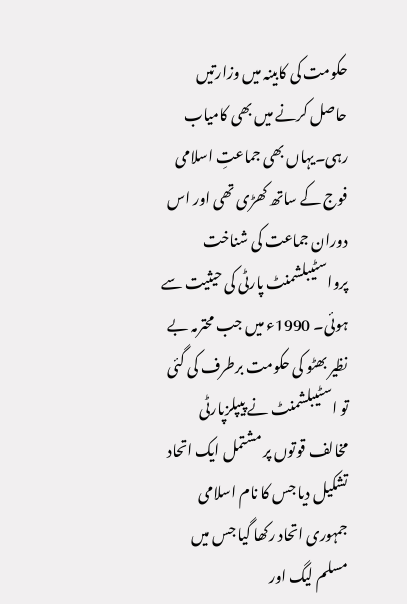حکومت کی کابینہ میں وزارتیں حاصل کرنے میں بھی کامیاب رہی۔یہاں بھی جماعتِ اسلامی فوج کے ساتھ کھڑی تھی اور اس دوران جماعت کی شناخت پرواسٹیبلشمنٹ پارٹی کی حیثیت سے ہوئی۔ 1990ء میں جب محترمہ بے نظیر بھٹو کی حکومت برطرف کی گئی تو اسٹیبلشمنٹ نے پیپلزپارٹی مخالف قوتوں پر مشتمل ایک اتحاد تشکیل دیا جس کا نام اسلامی جمہوری اتحاد رکھا گیا جس میں مسلم لیگ اور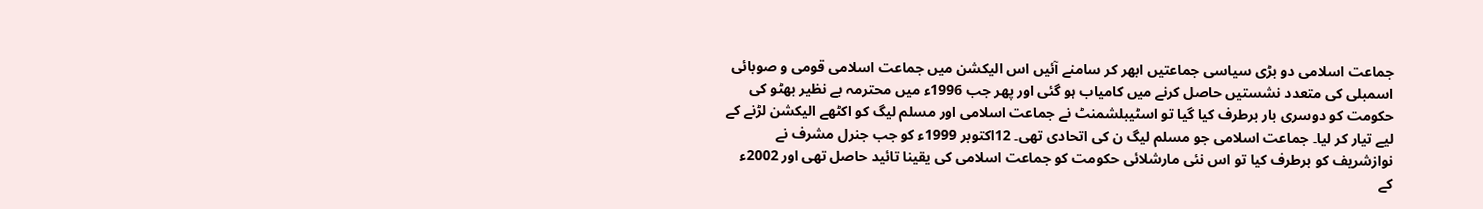جماعت اسلامی دو بڑی سیاسی جماعتیں ابھر کر سامنے آئیں اس الیکشن میں جماعت اسلامی قومی و صوبائی اسمبلی کی متعدد نشستیں حاصل کرنے میں کامیاب ہو گئی اور پھر جب 1996ء میں محترمہ بے نظیر بھٹو کی حکومت کو دوسری بار برطرف کیا گیا تو اسٹیبلشمنٹ نے جماعت اسلامی اور مسلم لیگ کو اکٹھے الیکشن لڑنے کے لیے تیار کر لیا۔ جماعت اسلامی جو مسلم لیگ ن کی اتحادی تھی۔ 12اکتوبر 1999ء کو جب جنرل مشرف نے نوازشریف کو برطرف کیا تو اس نئی مارشلائی حکومت کو جماعت اسلامی کی یقینا تائید حاصل تھی اور 2002ء کے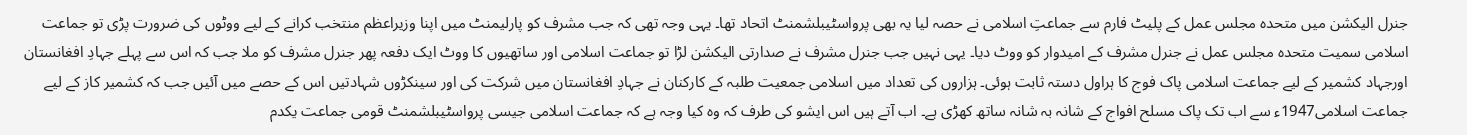جنرل الیکشن میں متحدہ مجلس عمل کے پلیٹ فارم سے جماعتِ اسلامی نے حصہ لیا یہ بھی پرواسٹیبلشمنٹ اتحاد تھا۔ یہی وجہ تھی کہ جب مشرف کو پارلیمنٹ میں اپنا وزیراعظم منتخب کرانے کے لیے ووٹوں کی ضرورت پڑی تو جماعت اسلامی سمیت متحدہ مجلس عمل نے جنرل مشرف کے امیدوار کو ووٹ دیا۔ یہی نہیں جب جنرل مشرف نے صدارتی الیکشن لڑا تو جماعت اسلامی اور ساتھیوں کا ووٹ ایک دفعہ پھر جنرل مشرف کو ملا جب کہ اس سے پہلے جہادِ افغانستان اورجہاد کشمیر کے لیے جماعت اسلامی پاک فوج کا ہراول دستہ ثابت ہوئی۔ ہزاروں کی تعداد میں اسلامی جمعیت طلبہ کے کارکنان نے جہادِ افغانستان میں شرکت کی اور سینکڑوں شہادتیں اس کے حصے میں آئیں جب کہ کشمیر کاز کے لیے جماعت اسلامی1947ء سے اب تک پاک مسلح افواج کے شانہ بہ شانہ ساتھ کھڑی ہے۔ اب آتے ہیں اس ایشو کی طرف کہ وہ کیا وجہ ہے کہ جماعت اسلامی جیسی پرواسٹیبلشمنٹ قومی جماعت یکدم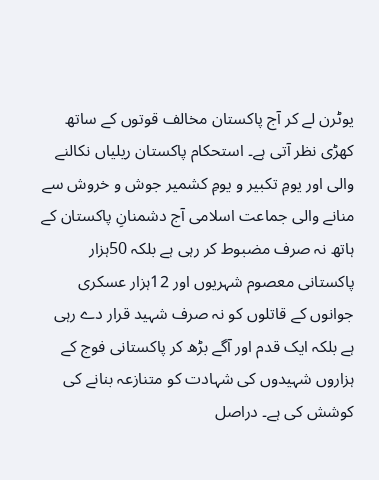یوٹرن لے کر آج پاکستان مخالف قوتوں کے ساتھ کھڑی نظر آتی ہے۔ استحکام پاکستان ریلیاں نکالنے والی اور یومِ تکبیر و یومِ کشمیر جوش و خروش سے منانے والی جماعت اسلامی آج دشمنانِ پاکستان کے ہاتھ نہ صرف مضبوط کر رہی ہے بلکہ 50ہزار پاکستانی معصوم شہریوں اور 12ہزار عسکری جوانوں کے قاتلوں کو نہ صرف شہید قرار دے رہی ہے بلکہ ایک قدم اور آگے بڑھ کر پاکستانی فوج کے ہزاروں شہیدوں کی شہادت کو متنازعہ بنانے کی کوشش کی ہے۔ دراصل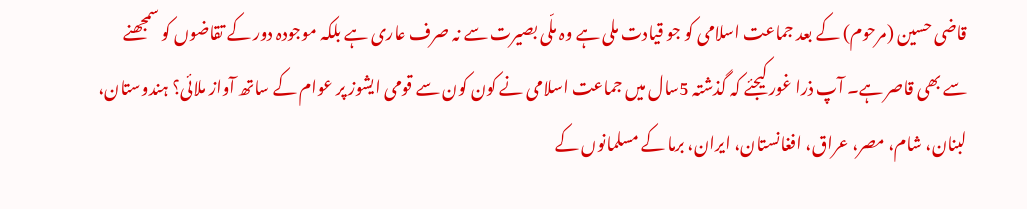قاضی حسین (مرحوم) کے بعد جماعت اسلامی کو جو قیادت ملی ہے وہ ملّی بصیرت سے نہ صرف عاری ہے بلکہ موجودہ دور کے تقاضوں کو سمجھنے سے بھی قاصر ہے۔ آپ ذرا غور کیجئے کہ گذشتہ 5سال میں جماعت اسلامی نے کون کون سے قومی ایشوز پر عوام کے ساتھ آواز ملائی؟ ہندوستان، لبنان، شام، مصر، عراق، افغانستان، ایران، برما کے مسلمانوں کے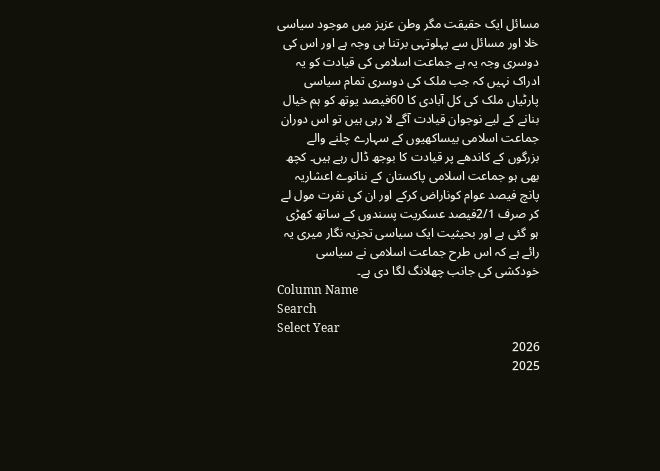مسائل ایک حقیقت مگر وطن عزیز میں موجود سیاسی خلا اور مسائل سے پہلوتہی برتنا ہی وجہ ہے اور اس کی دوسری وجہ یہ ہے جماعت اسلامی کی قیادت کو یہ ادراک نہیں کہ جب ملک کی دوسری تمام سیاسی پارٹیاں ملک کی کل آبادی کا 60فیصد یوتھ کو ہم خیال بنانے کے لیے نوجوان قیادت آگے لا رہی ہیں تو اس دوران جماعت اسلامی بیساکھیوں کے سہارے چلنے والے بزرگوں کے کاندھے پر قیادت کا بوجھ ڈال رہے ہیں۔ کچھ بھی ہو جماعت اسلامی پاکستان کے ننانوے اعشاریہ پانچ فیصد عوام کوناراض کرکے اور ان کی نفرت مول لے کر صرف 2/1فیصد عسکریت پسندوں کے ساتھ کھڑی ہو گئی ہے اور بحیثیت ایک سیاسی تجزیہ نگار میری یہ رائے ہے کہ اس طرح جماعت اسلامی نے سیاسی خودکشی کی جانب چھلانگ لگا دی ہے۔
Column Name
Search
Select Year
2026
2025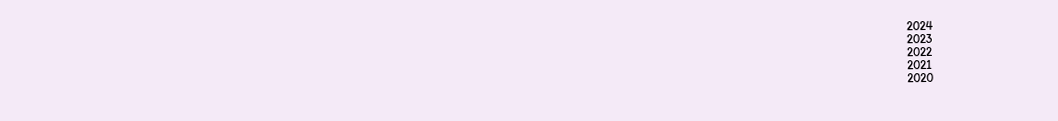2024
2023
2022
2021
2020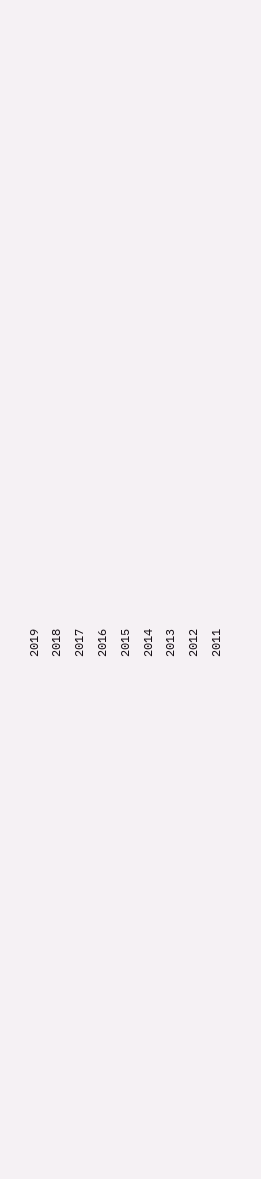2019
2018
2017
2016
2015
2014
2013
2012
2011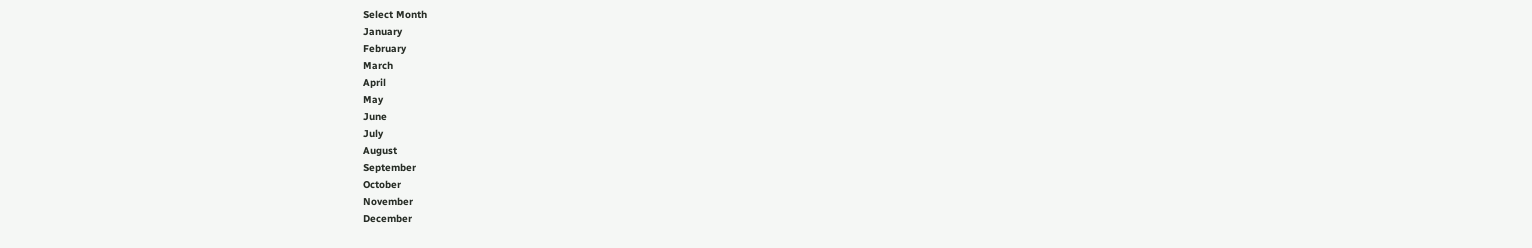Select Month
January
February
March
April
May
June
July
August
September
October
November
December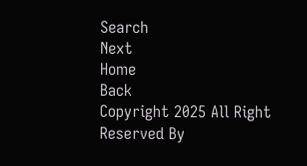Search
Next
Home
Back
Copyright 2025 All Right Reserved By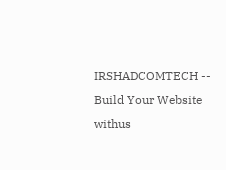IRSHADCOMTECH --
Build Your Website withus